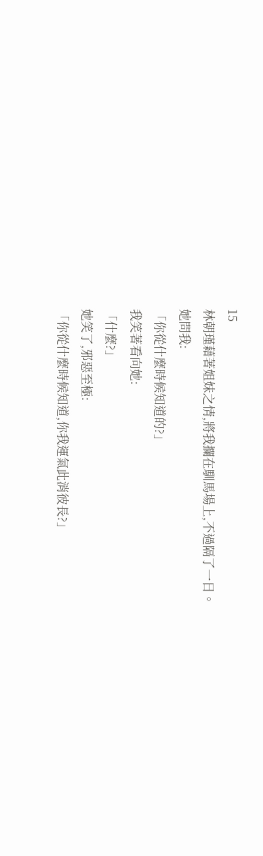15
林朝瑾藉著姐妹之情,將我攔在馴馬場上,不過隔了一日。
她問我:
「你從什麼時候知道的?」
我笑著看向她:
「什麼?」
她笑了,邪惡至極:
「你從什麼時候知道,你我運氣此消彼長?」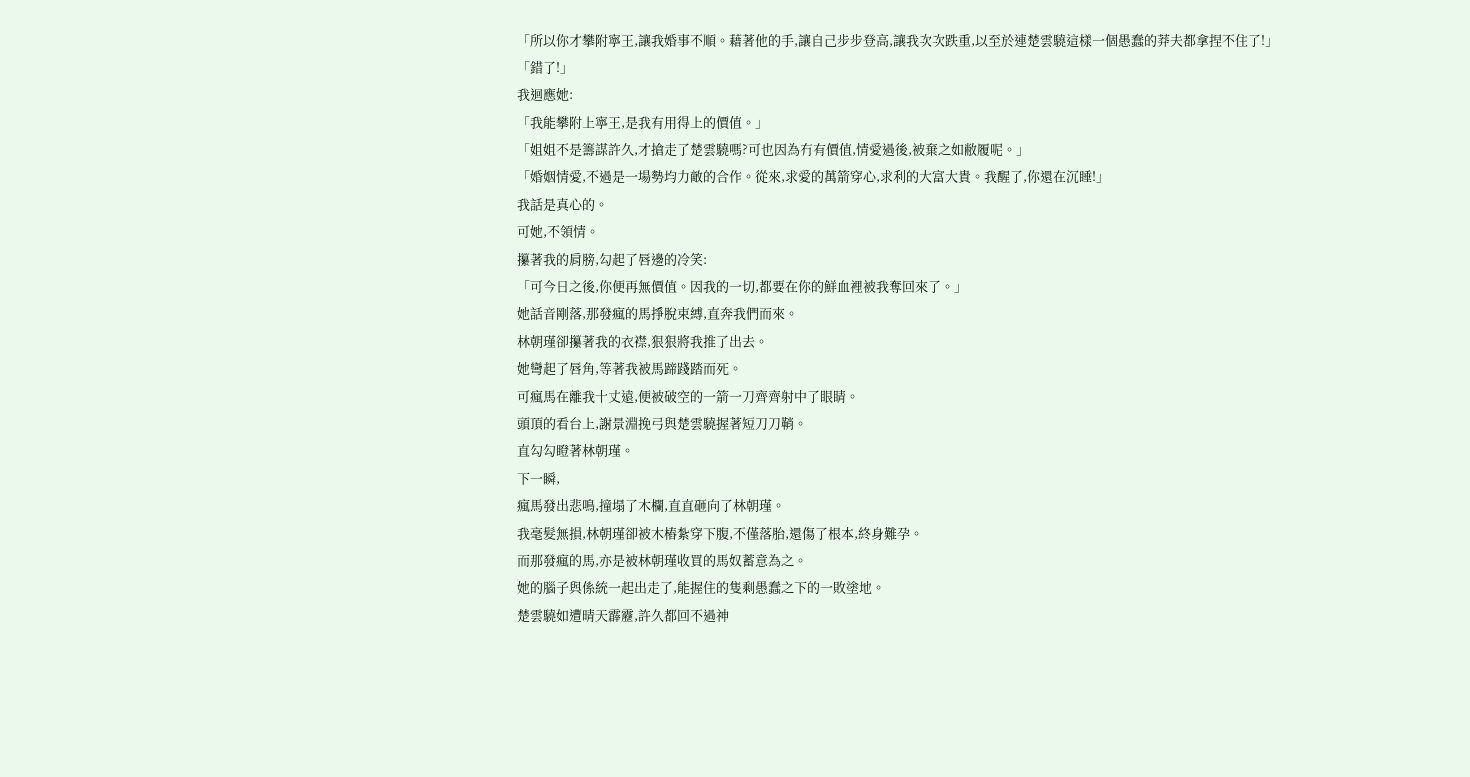「所以你才攀附寧王,讓我婚事不順。藉著他的手,讓自己步步登高,讓我次次跌重,以至於連楚雲驍這樣一個愚蠢的莽夫都拿捏不住了!」
「錯了!」
我迴應她:
「我能攀附上寧王,是我有用得上的價值。」
「姐姐不是籌謀許久,才搶走了楚雲驍嗎?可也因為冇有價值,情愛過後,被棄之如敝履呢。」
「婚姻情愛,不過是一場勢均力敵的合作。從來,求愛的萬箭穿心,求利的大富大貴。我醒了,你還在沉睡!」
我話是真心的。
可她,不領情。
攥著我的肩膀,勾起了唇邊的冷笑:
「可今日之後,你便再無價值。因我的一切,都要在你的鮮血裡被我奪回來了。」
她話音剛落,那發瘋的馬掙脫束縛,直奔我們而來。
林朝瑾卻攥著我的衣襟,狠狠將我推了出去。
她彎起了唇角,等著我被馬蹄踐踏而死。
可瘋馬在離我十丈遠,便被破空的一箭一刀齊齊射中了眼睛。
頭頂的看台上,謝景淵挽弓與楚雲驍握著短刀刀鞘。
直勾勾瞪著林朝瑾。
下一瞬,
瘋馬發出悲鳴,撞塌了木欄,直直砸向了林朝瑾。
我毫髮無損,林朝瑾卻被木樁紮穿下腹,不僅落胎,還傷了根本,終身難孕。
而那發瘋的馬,亦是被林朝瑾收買的馬奴蓄意為之。
她的腦子與係統一起出走了,能握住的隻剩愚蠢之下的一敗塗地。
楚雲驍如遭晴天霹靂,許久都回不過神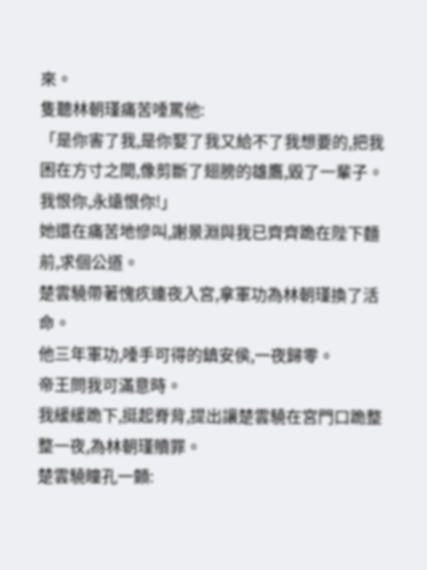來。
隻聽林朝瑾痛苦唾罵他:
「是你害了我,是你娶了我又給不了我想要的,把我困在方寸之間,像剪斷了翅膀的雄鷹,毀了一輩子。我恨你,永遠恨你!」
她還在痛苦地慘叫,謝景淵與我已齊齊跪在陛下麵前,求個公道。
楚雲驍帶著愧疚連夜入宮,拿軍功為林朝瑾換了活命。
他三年軍功,唾手可得的鎮安侯,一夜歸零。
帝王問我可滿意時。
我緩緩跪下,挺起脊背,提出讓楚雲驍在宮門口跪整整一夜,為林朝瑾贖罪。
楚雲驍瞳孔一顫: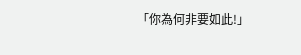「你為何非要如此!」